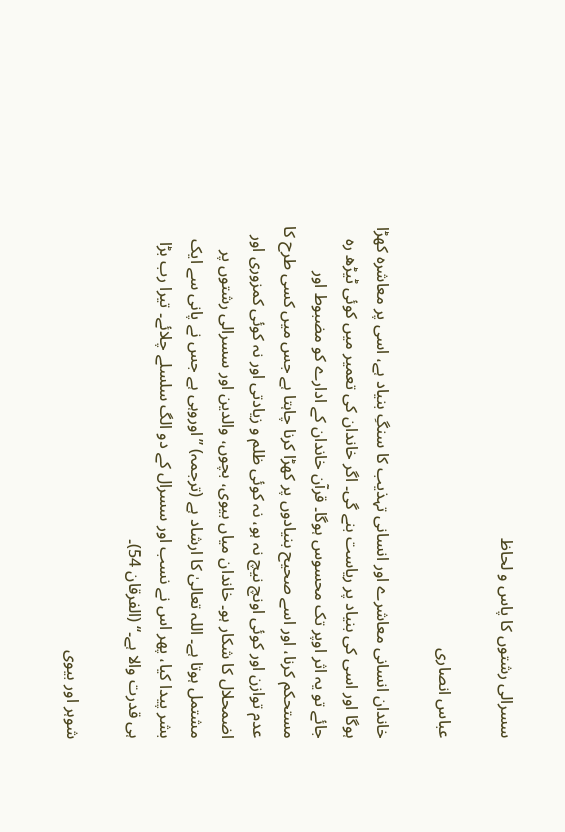سسرالی رشتوں کا پاس و لحاظ

عباس انصاری

خاندان انسانی معاشرے اور انسانی تہذیب کا سنگِ بنیاد ہے، اسی پر معاشرہ کھڑا ہوگا اور اسی کی بنیاد پر ریاست بنے گی۔ اگر خاندان کی تعمیر میں کوئی ٹیڑھ رہ جائے تو یہ اثر اوپر تک محسوس ہوگا۔ قرآن خاندان کے ادارے کو مضبوط اور مستحکم کرنا، اور اسے صحیح بنیادوں پر کھڑا کرنا چاہتا ہے جس میں کسی طرح کا عدم توازن اور کوئی اونچ نیچ نہ ہو، نہ کوئی ظلم و زیادتی اور نہ کوئی کمزوری اور اضمحلال کا شکار ہو۔ خاندان میاں بیوی، بچوں، والدین اور سسرالی رشتوں پر مشتمل ہوتا ہے۔ اللہ تعالیٰ کا ارشاد ہے (ترجمہ) ’’اوروہی ہے جس نے پانی سے ایک بشر پیدا کیا، پھر اس نے نسب اور سسرال کے دو الگ سلسلے چلائے۔ تیرا رب بڑا ہی قدرت والا ہے۔‘‘ (الفرقان 54)۔

شوہر اور بیوی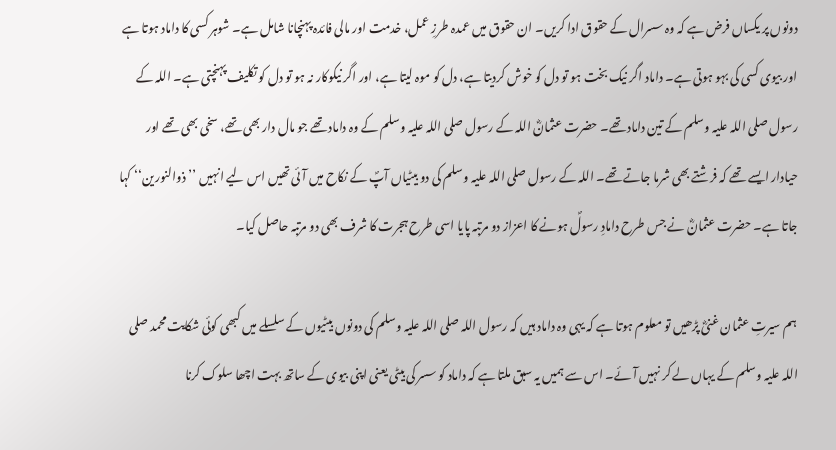دونوں پر یکساں فرض ہے کہ وہ سسرال کے حقوق ادا کریں۔ ان حقوق میں عمدہ طرزِ عمل، خدمت اور مالی فائدہ پہنچانا شامل ہے۔ شوہر کسی کا داماد ہوتا ہے اور بیوی کسی کی بہو ہوتی ہے۔ داماد اگر نیک بخت ہو تو دل کو خوش کردیتا ہے، دل کو موہ لیتا ہے، اور اگر نیکوکار نہ ہو تو دل کو تکلیف پہنچتی ہے۔ اللہ کے رسول صلی اللہ علیہ وسلم کے تین داماد تھے۔ حضرت عثمانؓ اللہ کے رسول صلی اللہ علیہ وسلم کے وہ داماد تھے جو مال دار بھی تھے، سخی بھی تھے اور حیادار ایسے تھے کہ فرشتے بھی شرما جاتے تھے۔ اللہ کے رسول صلی اللہ علیہ وسلم کی دو بیٹیاں آپؐ کے نکاح میں آئی تھیں اس لیے انہیں ’’ذوالنورین‘‘ کہا جاتا ہے۔ حضرت عثمانؓ نے جس طرح دامادِ رسولؐ ہونے کا اعزاز دو مرتبہ پایا اسی طرح ہجرت کا شرف بھی دو مرتبہ حاصل کیا۔

ہم سیرتِ عثمان غنیؓ پڑھیں تو معلوم ہوتا ہے کہ یہی وہ داماد ہیں کہ رسول اللہ صلی اللہ علیہ وسلم کی دونوں بیٹیوں کے سلسلے میں کبھی کوئی شکایت محمد صلی اللہ علیہ وسلم کے یہاں لے کر نہیں آئے۔ اس سے ہمیں یہ سبق ملتا ہے کہ داماد کو سسر کی بیٹی یعنی اپنی بیوی کے ساتھ بہت اچھا سلوک کرنا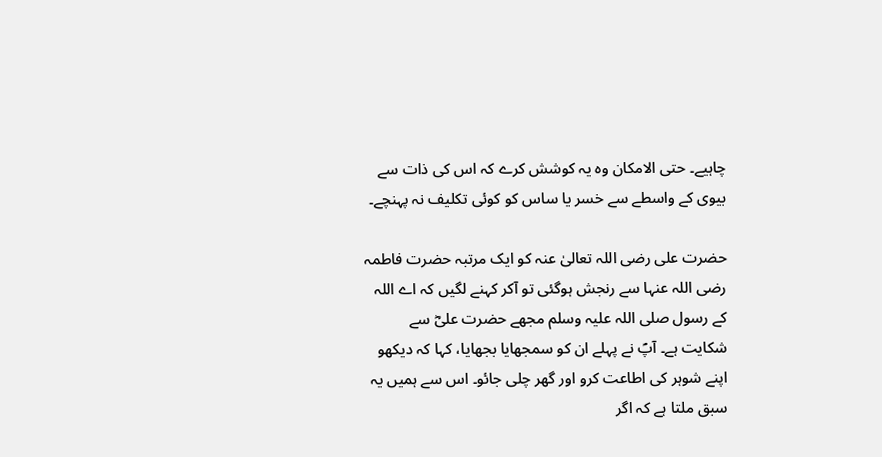چاہیے۔ حتی الامکان وہ یہ کوشش کرے کہ اس کی ذات سے بیوی کے واسطے سے خسر یا ساس کو کوئی تکلیف نہ پہنچے۔

حضرت علی رضی اللہ تعالیٰ عنہ کو ایک مرتبہ حضرت فاطمہ رضی اللہ عنہا سے رنجش ہوگئی تو آکر کہنے لگیں کہ اے اللہ کے رسول صلی اللہ علیہ وسلم مجھے حضرت علیؓ سے شکایت ہے۔ آپؐ نے پہلے ان کو سمجھایا بجھایا، کہا کہ دیکھو اپنے شوہر کی اطاعت کرو اور گھر چلی جائو۔ اس سے ہمیں یہ سبق ملتا ہے کہ اگر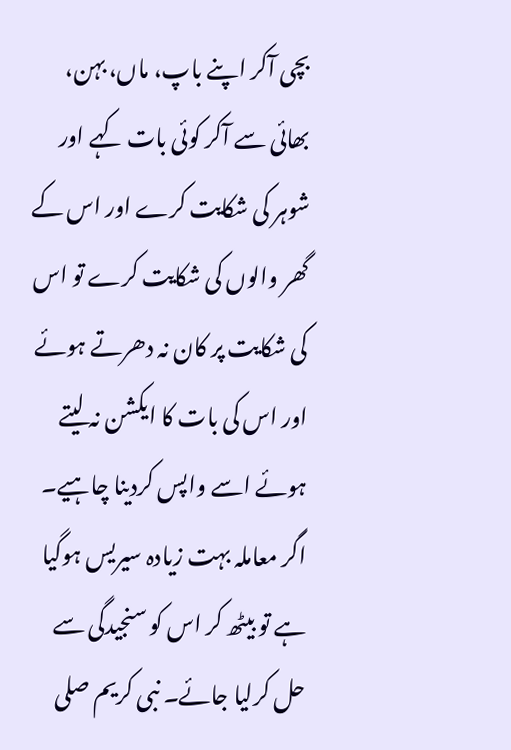بچی آکر اپنے باپ، ماں، بہن، بھائی سے آکر کوئی بات کہے اور شوہر کی شکایت کرے اور اس کے گھر والوں کی شکایت کرے تو اس کی شکایت پر کان نہ دھرتے ہوئے اور اس کی بات کا ایکشن نہ لیتے ہوئے اسے واپس کردینا چاہیے۔ اگر معاملہ بہت زیادہ سیریس ہوگیا ہے تو بیٹھ کر اس کو سنجیدگی سے حل کرلیا جائے۔ نبی کریم صلی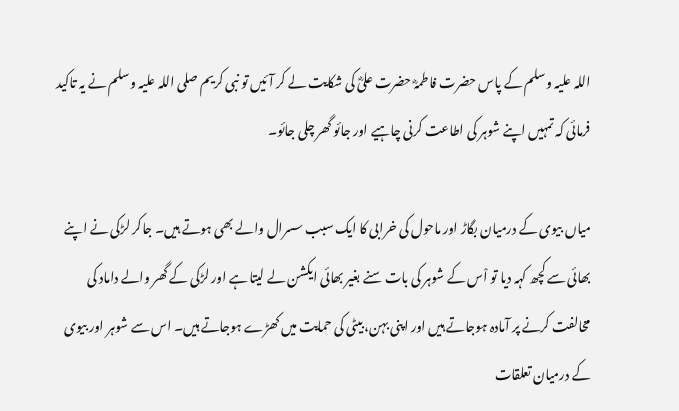اللہ علیہ وسلم کے پاس حضرت فاطمہؓ حضرت علیؓ کی شکایت لے کر آئیں تو نبی کریم صلی اللہ علیہ وسلم نے یہ تاکید فرمائی کہ تمہیں اپنے شوہر کی اطاعت کرنی چاہیے اور جائو گھر چلی جائو۔

میاں بیوی کے درمیان بگاڑ اور ماحول کی خرابی کا ایک سبب سسرال والے بھی ہوتے ہیں۔ جاکر لڑکی نے اپنے بھائی سے کچھ کہہ دیا تو اْس کے شوہر کی بات سنے بغیر بھائی ایکشن لے لیتا ہے اور لڑکی کے گھر والے داماد کی مخالفت کرنے پر آمادہ ہوجاتے ہیں اور اپنی بہن، بیٹی کی حمایت میں کھڑے ہوجاتے ہیں۔ اس سے شوہر اور بیوی کے درمیان تعلقات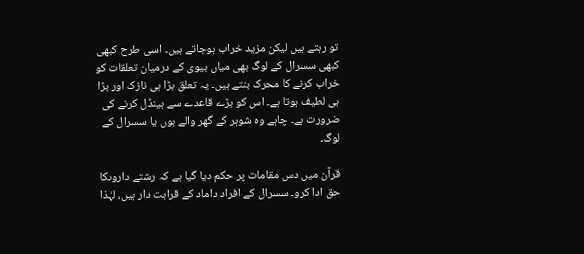تو رہتے ہیں لیکن مزید خراب ہوجاتے ہیں۔ اسی طرح کبھی کبھی سسرال کے لوگ بھی میاں بیوی کے درمیان تعلقات کو خراب کرنے کا محرک بنتے ہیں۔ یہ تعلق بڑا ہی نازک اور بڑا ہی لطیف ہوتا ہے۔ اس کو بڑے قاعدے سے ہینڈل کرنے کی ضرورت ہے۔ چاہے وہ شوہر کے گھر والے ہوں یا سسرال کے لوگ۔

قرآن میں دس مقامات پر حکم دیا گیا ہے کہ رشتے داروںکا حق ادا کرو۔ سسرال کے افراد داماد کے قرابت دار ہیں، لہٰذا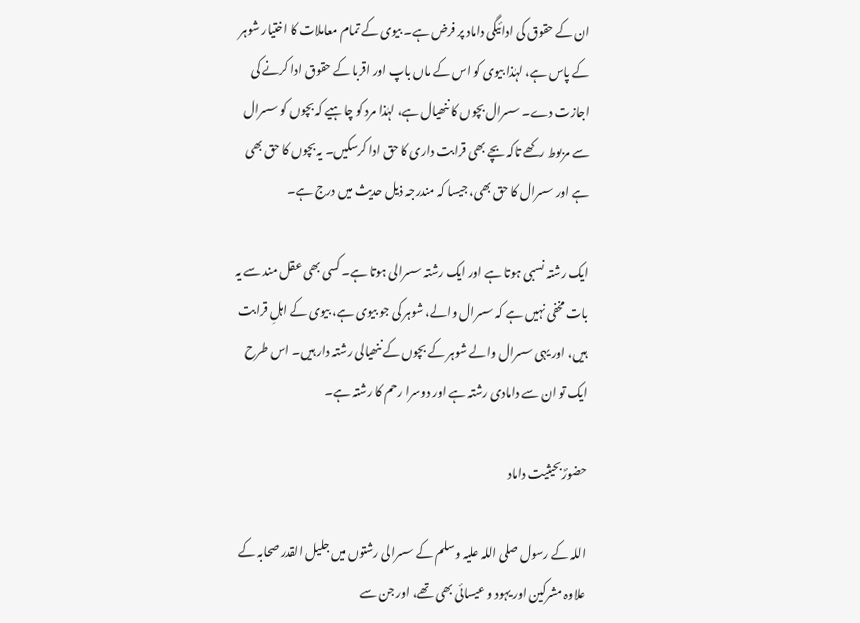ان کے حقوق کی ادائیگی داماد پر فرض ہے۔ بیوی کے تمام معاملات کا اختیار شوہر کے پاس ہے، لہٰذا بیوی کو اس کے ماں باپ اور اقربا کے حقوق ادا کرنے کی اجازت دے۔ سسرال بچوں کا ننھیال ہے، لہٰذا مرد کو چاہیے کہ بچوں کو سسرال سے مربوط رکھے تاکہ بچے بھی قرابت داری کا حق ادا کرسکیں۔ یہ بچوں کا حق بھی ہے اور سسرال کا حق بھی، جیسا کہ مندرجہ ذیل حدیث میں درج ہے۔

ایک رشتہ نسبی ہوتا ہے اور ایک رشتہ سسرالی ہوتا ہے۔ کسی بھی عقل مند سے یہ بات مخفی نہیں ہے کہ سسرال والے، شوہر کی جو بیوی ہے، بیوی کے اہلِ قرابت ہیں، اور یہی سسرال والے شوہر کے بچوں کے ننھیالی رشتہ دار ہیں۔ اس طرح ایک تو ان سے دامادی رشتہ ہے اور دوسرا رحم کا رشتہ ہے۔

حضورؐبحیثیت داماد

اللہ کے رسول صلی اللہ علیہ وسلم کے سسرالی رشتوں میں جلیل القدر صحابہ کے علاوہ مشرکین اور یہود و عیسائی بھی تھے، اور جن سے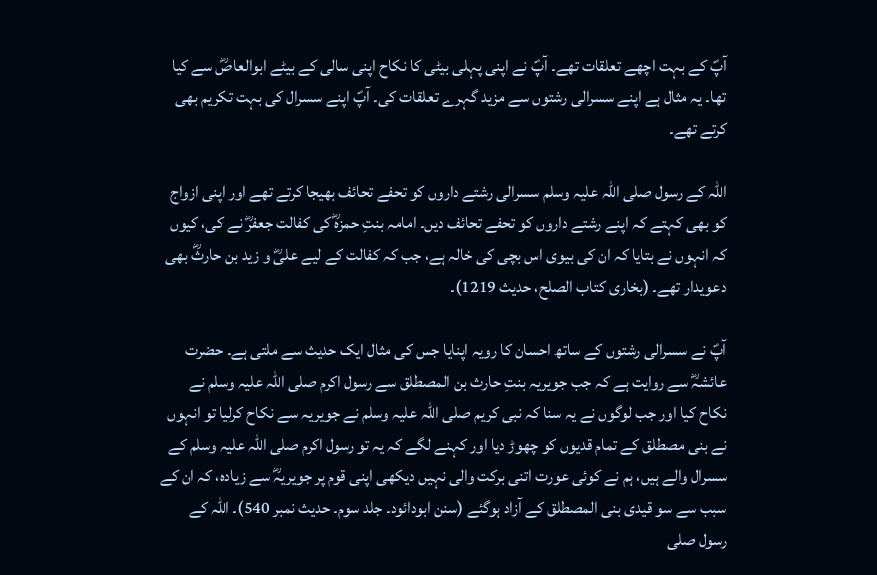آپؐ کے بہت اچھے تعلقات تھے۔ آپؐ نے اپنی پہلی بیٹی کا نکاح اپنی سالی کے بیٹے ابوالعاصؓ سے کیا تھا۔ یہ مثال ہے اپنے سسرالی رشتوں سے مزید گہرے تعلقات کی۔ آپؐ اپنے سسرال کی بہت تکریم بھی کرتے تھے۔

اللہ کے رسول صلی اللہ علیہ وسلم سسرالی رشتے داروں کو تحفے تحائف بھیجا کرتے تھے اور اپنی ازواج کو بھی کہتے کہ اپنے رشتے داروں کو تحفے تحائف دیں۔ امامہ بنتِ حمزہؓ کی کفالت جعفرؓ نے کی، کیوں کہ انہوں نے بتایا کہ ان کی بیوی اس بچی کی خالہ ہے، جب کہ کفالت کے لیے علیؓ و زید بن حارثؓ بھی دعویدار تھے۔ (بخاری کتاب الصلح، حدیث 1219)۔

آپؐ نے سسرالی رشتوں کے ساتھ احسان کا رویہ اپنایا جس کی مثال ایک حدیث سے ملتی ہے۔ حضرت عائشہؓ سے روایت ہے کہ جب جویریہ بنتِ حارث بن المصطلق سے رسول اکرم صلی اللہ علیہ وسلم نے نکاح کیا اور جب لوگوں نے یہ سنا کہ نبی کریم صلی اللہ علیہ وسلم نے جویریہ سے نکاح کرلیا تو انہوں نے بنی مصطلق کے تمام قدیوں کو چھوڑ دیا اور کہنے لگے کہ یہ تو رسول اکرم صلی اللہ علیہ وسلم کے سسرال والے ہیں، ہم نے کوئی عورت اتنی برکت والی نہیں دیکھی اپنی قوم پر جویریہؓ سے زیادہ، کہ ان کے سبب سے سو قیدی بنی المصطلق کے آزاد ہوگئے (سنن ابودائود۔ جلد سوم۔ حدیث نمبر 540)۔ اللہ کے رسول صلی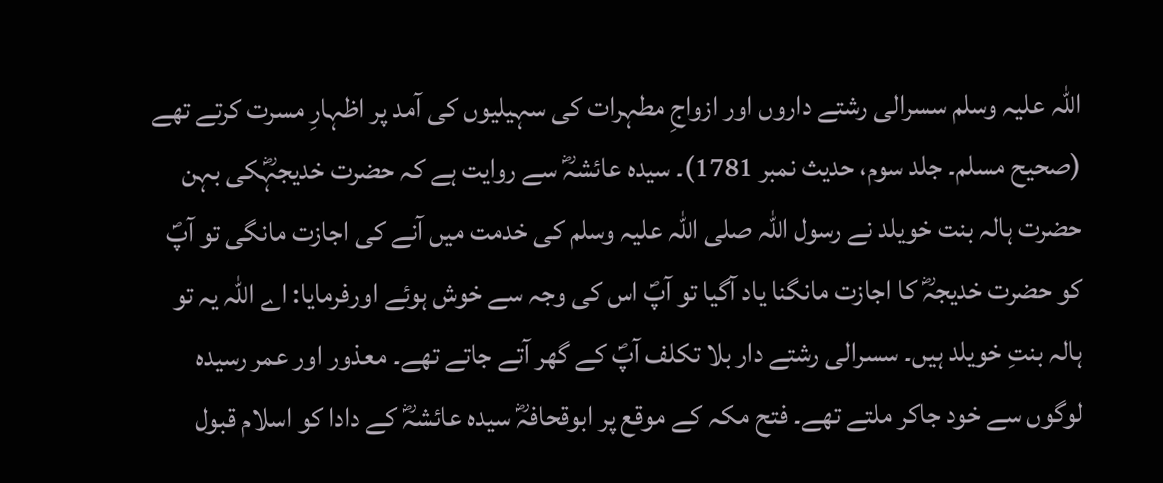اللہ علیہ وسلم سسرالی رشتے داروں اور ازواجِ مطہرات کی سہیلیوں کی آمد پر اظہارِ مسرت کرتے تھے (صحیح مسلم۔ جلد سوم، حدیث نمبر 1781)۔ سیدہ عائشہؓ سے روایت ہے کہ حضرت خدیجہؓکی بہن حضرت ہالہ بنت خویلد نے رسول اللہ صلی اللہ علیہ وسلم کی خدمت میں آنے کی اجازت مانگی تو آپؐ کو حضرت خدیجہؓ کا اجازت مانگنا یاد آگیا تو آپؐ اس کی وجہ سے خوش ہوئے اورفرمایا: اے اللہ یہ تو ہالہ بنتِ خویلد ہیں۔ سسرالی رشتے دار بلا تکلف آپؐ کے گھر آتے جاتے تھے۔ معذور اور عمر رسیدہ لوگوں سے خود جاکر ملتے تھے۔ فتح مکہ کے موقع پر ابوقحافہؓ سیدہ عائشہؓ کے دادا کو اسلام قبول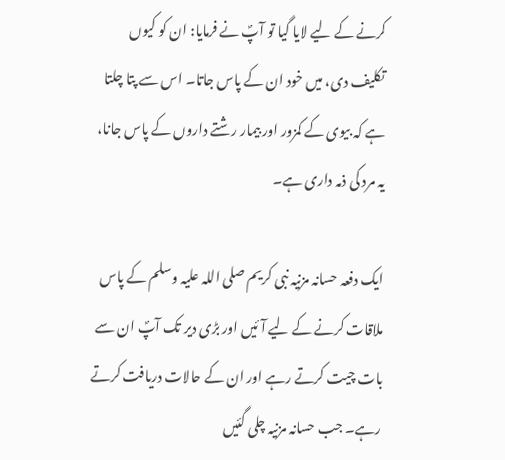کرنے کے لیے لایا گیا تو آپؐ نے فرمایا: ان کو کیوں تکلیف دی، میں خود ان کے پاس جاتا۔ اس سے پتا چلتا ہے کہ بیوی کے کمزور اور بیمار رشتے داروں کے پاس جانا، یہ مرد کی ذمہ داری ہے۔

ایک دفعہ حسانہ مزنیہ نبی کریم صلی اللہ علیہ وسلم کے پاس ملاقات کرنے کے لیے آئیں اور بڑی دیر تک آپؐ ان سے بات چیت کرتے رہے اور ان کے حالات دریافت کرتے رہے۔ جب حسانہ مزنیہ چلی گئیں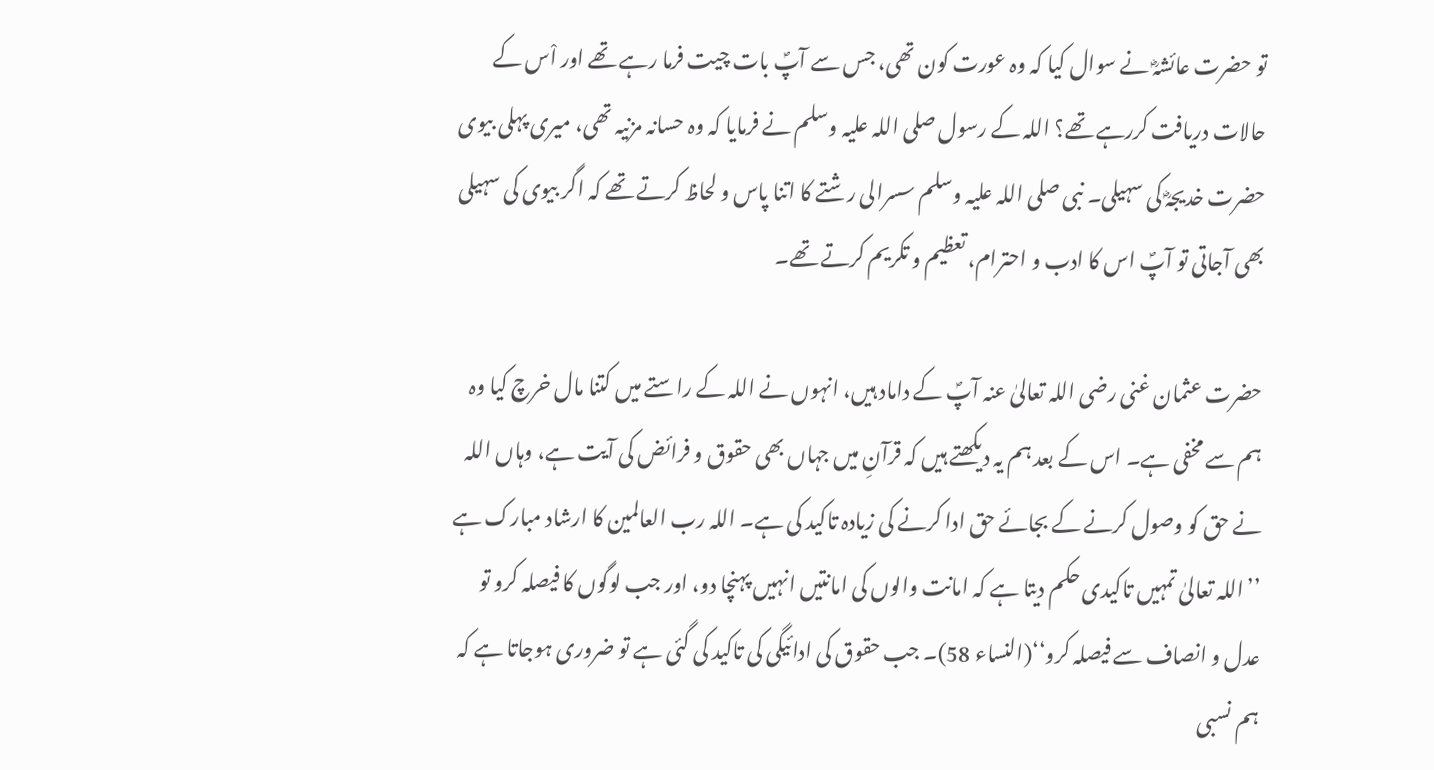تو حضرت عائشہؓ نے سوال کیا کہ وہ عورت کون تھی، جس سے آپؐ بات چیت فرما رہے تھے اور اْس کے حالات دریافت کررہے تھے؟ اللہ کے رسول صلی اللہ علیہ وسلم نے فرمایا کہ وہ حسانہ مزنیہ تھی، میری پہلی بیوی حضرت خدیجہؓ کی سہیلی۔ نبی صلی اللہ علیہ وسلم سسرالی رشتے کا اتنا پاس و لحاظ کرتے تھے کہ اگر بیوی کی سہیلی بھی آجاتی تو آپؐ اس کا ادب و احترام، تعظیم و تکریم کرتے تھے۔

حضرت عثمان غنی رضی اللہ تعالیٰ عنہ آپؐ کے داماد ہیں، انہوں نے اللہ کے راستے میں کتنا مال خرچ کیا وہ ہم سے مخفی ہے۔ اس کے بعد ہم یہ دیکھتے ہیں کہ قرآنِ میں جہاں بھی حقوق و فرائض کی آیت ہے، وہاں اللہ نے حق کو وصول کرنے کے بجائے حق ادا کرنے کی زیادہ تاکید کی ہے۔ اللہ رب العالمین کا ارشاد مبارک ہے ’’اللہ تعالیٰ تمہیں تاکیدی حکم دیتا ہے کہ امانت والوں کی امانتیں انہیں پہنچا دو، اور جب لوگوں کا فیصلہ کرو تو عدل و انصاف سے فیصلہ کرو‘‘(النساء 58)۔ جب حقوق کی ادائیگی کی تاکید کی گئی ہے تو ضروری ہوجاتا ہے کہ ہم نسبی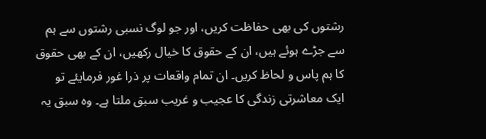رشتوں کی بھی حفاظت کریں، اور جو لوگ نسبی رشتوں سے ہم سے جڑے ہوئے ہیں، ان کے حقوق کا خیال رکھیں، ان کے بھی حقوق کا ہم پاس و لحاظ کریں۔ ان تمام واقعات پر ذرا غور فرمایئے تو ایک معاشرتی زندگی کا عجیب و غریب سبق ملتا ہے۔ وہ سبق یہ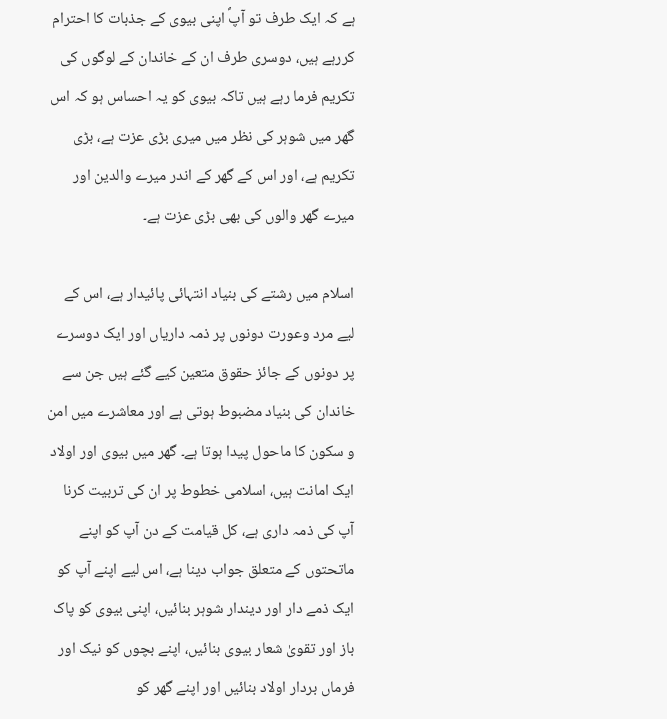ہے کہ ایک طرف تو آپؐ اپنی بیوی کے جذبات کا احترام کررہے ہیں، دوسری طرف ان کے خاندان کے لوگوں کی تکریم فرما رہے ہیں تاکہ بیوی کو یہ احساس ہو کہ اس گھر میں شوہر کی نظر میں میری بڑی عزت ہے، بڑی تکریم ہے، اور اس کے گھر کے اندر میرے والدین اور میرے گھر والوں کی بھی بڑی عزت ہے۔

اسلام میں رشتے کی بنیاد انتہائی پائیدار ہے، اس کے لیے مرد وعورت دونوں پر ذمہ داریاں اور ایک دوسرے پر دونوں کے جائز حقوق متعین کیے گئے ہیں جن سے خاندان کی بنیاد مضبوط ہوتی ہے اور معاشرے میں امن و سکون کا ماحول پیدا ہوتا ہے۔ گھر میں بیوی اور اولاد ایک امانت ہیں، اسلامی خطوط پر ان کی تربیت کرنا آپ کی ذمہ داری ہے، کل قیامت کے دن آپ کو اپنے ماتحتوں کے متعلق جواب دینا ہے، اس لیے اپنے آپ کو ایک ذمے دار اور دیندار شوہر بنائیں، اپنی بیوی کو پاک باز اور تقویٰ شعار بیوی بنائیں، اپنے بچوں کو نیک اور فرماں بردار اولاد بنائیں اور اپنے گھر کو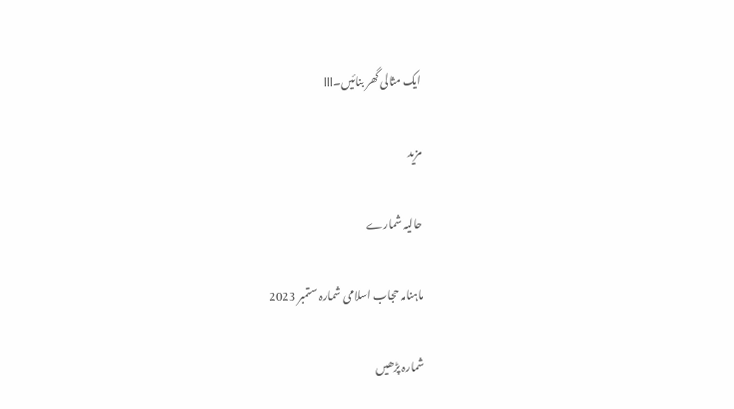ایک مثالی گھر بنائیں۔lll

مزید

حالیہ شمارے

ماہنامہ حجاب اسلامی شمارہ ستمبر 2023

شمارہ پڑھیں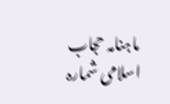ماہنامہ حجاب اسلامی شمارہ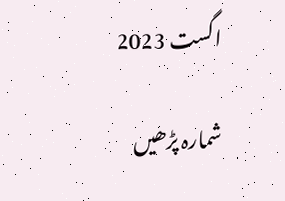اگست 2023

شمارہ پڑھیں